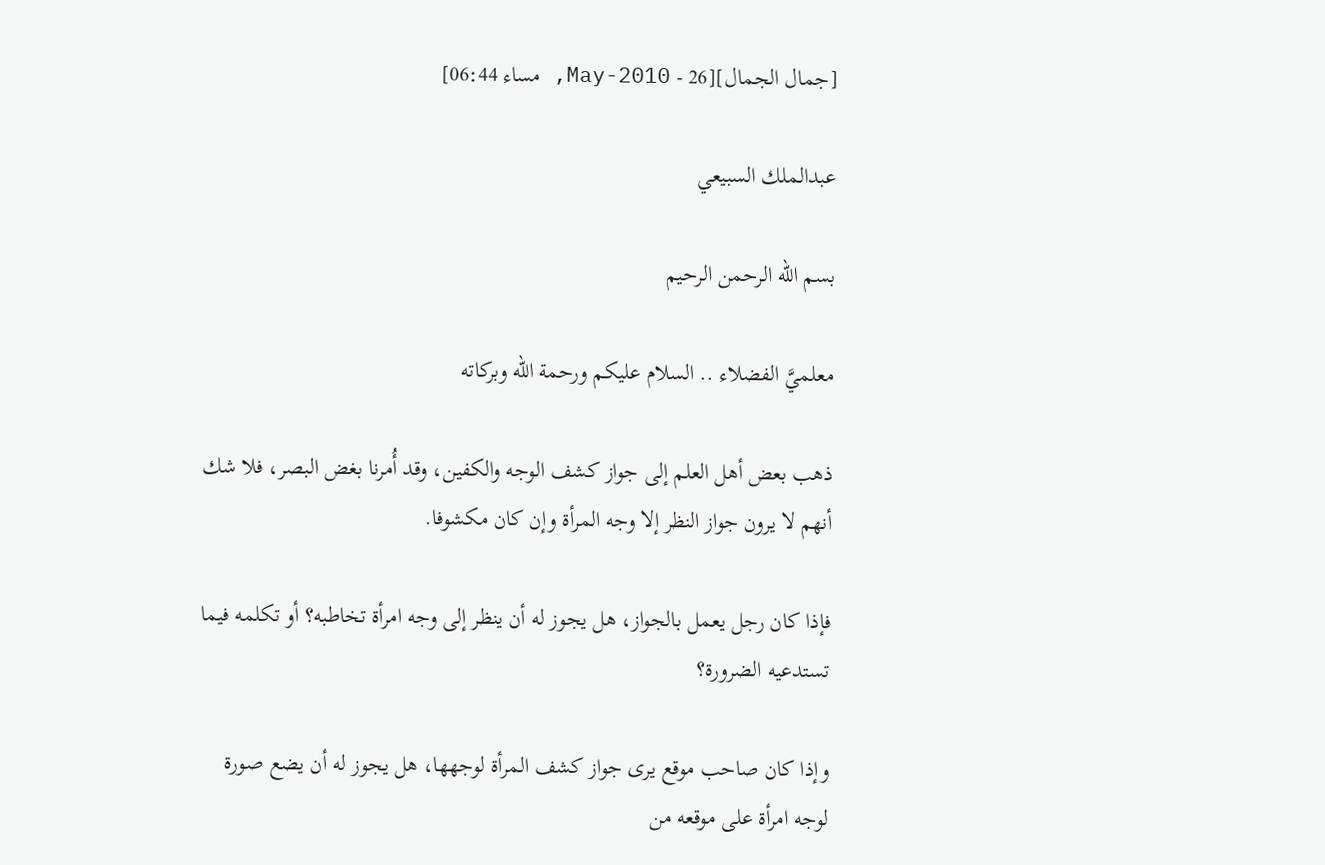[جمال الجمال][26 - May-2010, مساء 06:44]

عبدالملك السبيعي

بسم الله الرحمن الرحيم

معلميَّ الفضلاء .. السلام عليكم ورحمة الله وبركاته

ذهب بعض أهل العلم إلى جواز كشف الوجه والكفين، وقد أُمرنا بغض البصر، فلا شك أنهم لا يرون جواز النظر إلا وجه المرأة وإن كان مكشوفا.

فإذا كان رجل يعمل بالجواز، هل يجوز له أن ينظر إلى وجه امرأة تخاطبه؟ أو تكلمه فيما تستدعيه الضرورة؟

وإذا كان صاحب موقع يرى جواز كشف المرأة لوجهها، هل يجوز له أن يضع صورة لوجه امرأة على موقعه من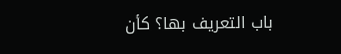باب التعريف بها؟ كأن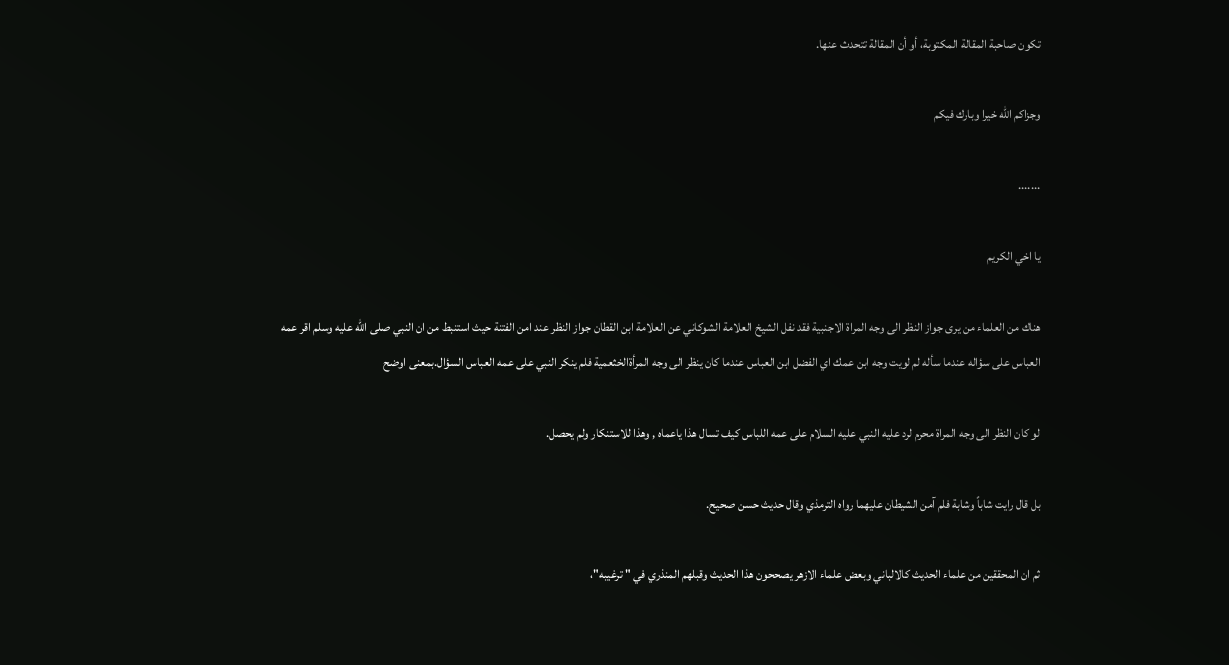تكون صاحبة المقالة المكتوبة، أو أن المقالة تتحدث عنها.

وجزاكم الله خيرا وبارك فيكم

.......

يا اخي الكريم

هناك من العلماء من يرى جواز النظر الى وجه المراة الاجنبية فقد نفل الشيخ العلامة الشوكاني عن العلامة ابن القطان جواز النظر عند امن الفتنة حيث استنبط من ان النبي صلى الله عليه وسلم اقر عمه العباس على سؤاله عندما سأله لم لويت وجه ابن عمك اي الفضل ابن العباس عندما كان ينظر الى وجه المرأةالخثعمية فلم ينكر النبي على عمه العباس السؤال.بمعنى اوضح

لو كان النظر الى وجه المراة محرم لرد عليه النبي عليه السلام على عمه اللباس كيف تسال هذا ياعماه , وهذا للاستنكار ولم يحصل.

بل قال رايت شاباً وشابة فلم آمن الشيطان عليهما رواه الترمذي وقال حديث حسن صحيح.

ثم ان المحققين من علماء الحديث كالالباني وبعض علماء الازهر يصححون هذا الحديث وقبلهم المنذري في " ترغيبه"،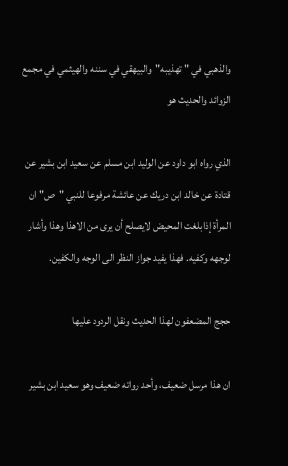والذهبي في " تهذيبه"والبيهقي في سننه والهيثمي في مجمع الزوائد والحديث هو

الذي رواه ابو داود عن الوليد ابن مسلم عن سعيد ابن بشير عن قتادة عن خالد ابن دريك عن عائشة مرفوعا للنبي "ص" ان المرأة إذابلغت المحيض لايصلح أن يرى من الاهذا وهذا وأشار لوجهه وكفيه. فهذا يفيد جواز النظر الى الوجه والكفين.

حجج المضعفون لهذا الحديث ونقل الردود عليها

ان هذا مرسل ضعيف، وأحد رواته ضعيف وهو سعيد ابن بشير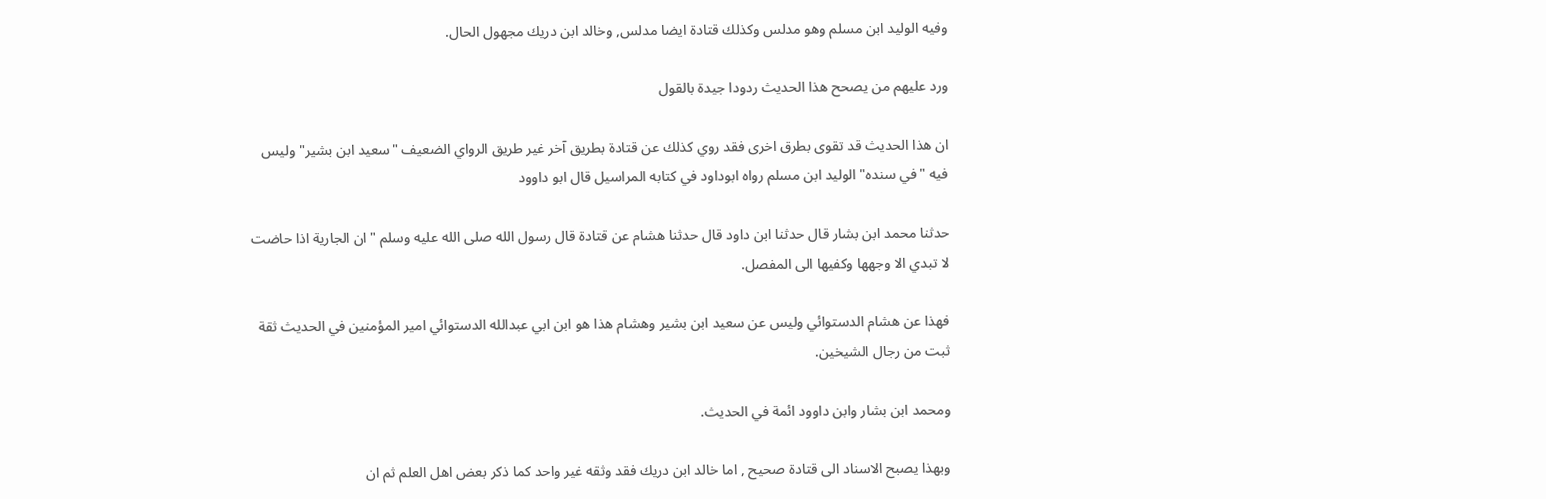وفيه الوليد ابن مسلم وهو مدلس وكذلك قتادة ايضا مدلس, وخالد ابن دريك مجهول الحال.

ورد عليهم من يصحح هذا الحديث ردودا جيدة بالقول

ان هذا الحديث قد تقوى بطرق اخرى فقد روي كذلك عن قتادة بطريق آخر غير طريق الرواي الضعيف "سعيد ابن بشير" وليس فيه "في سنده" الوليد ابن مسلم رواه ابوداود في كتابه المراسيل قال ابو داوود

حدثنا محمد ابن بشار قال حدثنا ابن داود قال حدثنا هشام عن قتادة قال رسول الله صلى الله عليه وسلم "ان الجارية اذا حاضت لا تبدي الا وجهها وكفيها الى المفصل.

فهذا عن هشام الدستوائي وليس عن سعيد ابن بشير وهشام هذا هو ابن ابي عبدالله الدستوائي امير المؤمنين في الحديث ثقة ثبت من رجال الشيخين.

ومحمد ابن بشار وابن داوود ائمة في الحديث.

وبهذا يصبح الاسناد الى قتادة صحيح , اما خالد ابن دريك فقد وثقه غير واحد كما ذكر بعض اهل العلم ثم ان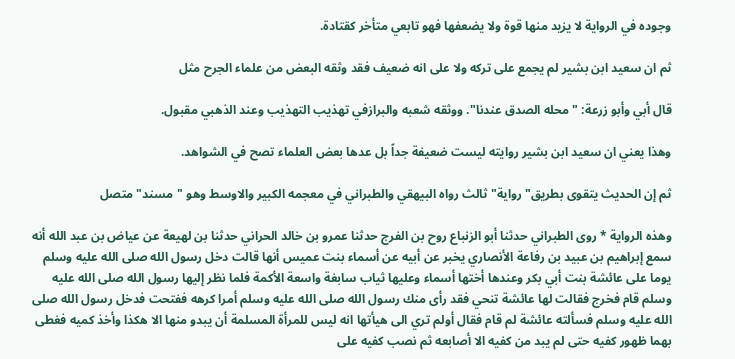وجوده في الرواية لا يزيد منها قوة ولا يضعفها فهو تابعي متأخر كقتادة.

ثم ان سعيد ابن بشير لم يجمع على تركه ولا على انه ضعيف فقد وثقه البعض من علماء الجرح مثل

قال أبي وأبو زرعة: " محله الصدق عندنا". ووثقه شعبه والبرازفي تهذيب التهذيب وعند الذهبي مقبول.

وهذا يعني ان سعيد ابن بشير روايته ليست ضعيفة جداً بل عدها بعض العلماء تصح في الشواهد.

ثم إن الحديث يتقوى بطريق"رواية" ثالث رواه البيهقي والطبراني في معجمه الكبير والاوسط وهو "مسند"متصل

وهذه الرواية * روى الطبراني حدثنا أبو الزنباع روح بن الفرج حدثنا عمرو بن خالد الحراني حدثنا بن لهيعة عن عياض بن عبد الله أنه سمع إبراهيم بن عبيد بن رفاعة الأنصاري يخبر عن أبيه عن أسماء بنت عميس أنها قالت دخل رسول الله صلى الله عليه وسلم يوما على عائشة بنت أبي بكر وعندها أختها أسماء وعليها ثياب سابغة واسعة الأكمة فلما نظر إليها رسول الله صلى الله عليه وسلم قام فخرج فقالت لها عائشة تنحي فقد رأى منك رسول الله صلى الله عليه وسلم أمرا كرهه ففتحت فدخل رسول الله صلى الله عليه وسلم فسألته عائشة لم قام فقال أولم تري الى هيأتها انه ليس للمرأة المسلمة أن يبدو منها الا هكذا وأخذ كميه فغطى بهما ظهور كفيه حتى لم يبد من كفيه الا أصابعه ثم نصب كفيه على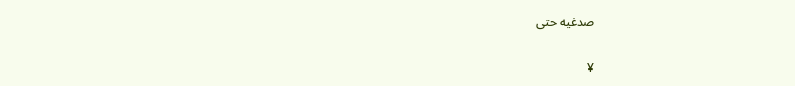صدغيه حتى

¥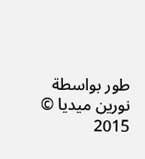طور بواسطة نورين ميديا © 2015